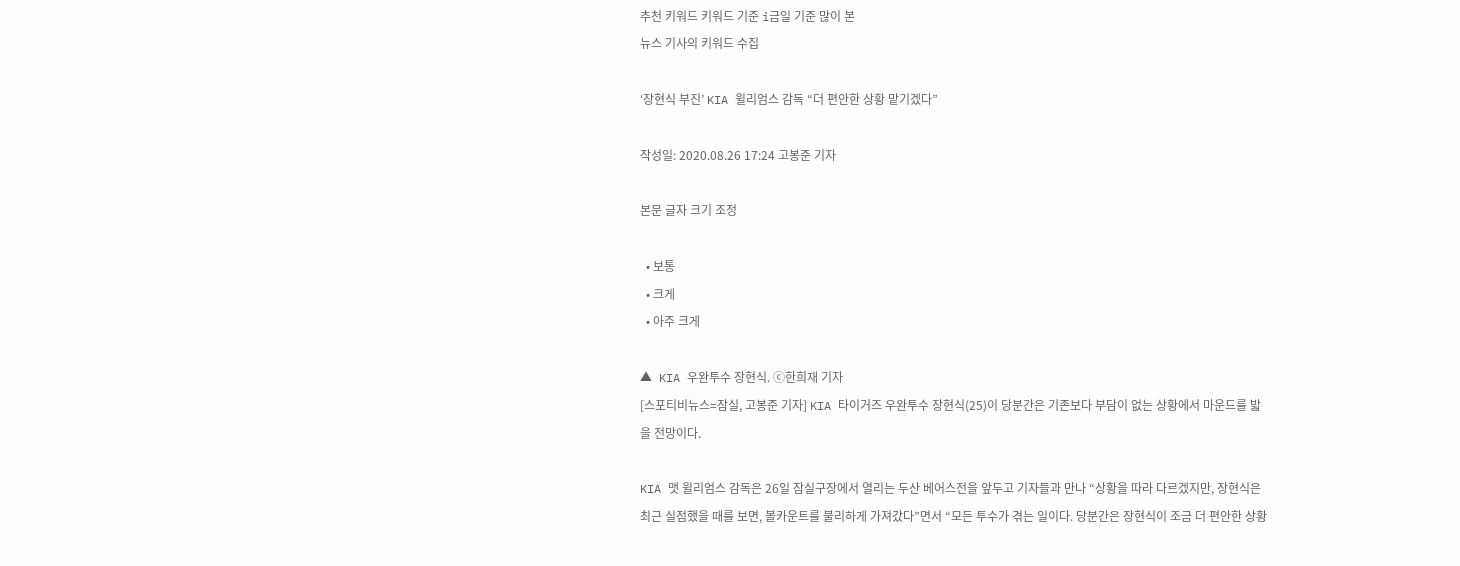추천 키워드 키워드 기준 i금일 기준 많이 본
뉴스 기사의 키워드 수집

‘장현식 부진’ KIA 윌리엄스 감독 “더 편안한 상황 맡기겠다”

작성일: 2020.08.26 17:24 고봉준 기자

본문 글자 크기 조정

  • 보통
  • 크게
  • 아주 크게

▲ KIA 우완투수 장현식. ⓒ한희재 기자
[스포티비뉴스=잠실, 고봉준 기자] KIA 타이거즈 우완투수 장현식(25)이 당분간은 기존보다 부담이 없는 상황에서 마운드를 밟을 전망이다.

KIA 맷 윌리엄스 감독은 26일 잠실구장에서 열리는 두산 베어스전을 앞두고 기자들과 만나 “상황을 따라 다르겠지만, 장현식은 최근 실점했을 때를 보면, 볼카운트를 불리하게 가져갔다”면서 “모든 투수가 겪는 일이다. 당분간은 장현식이 조금 더 편안한 상황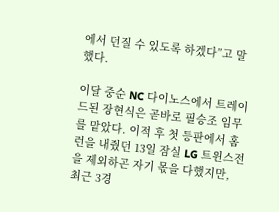에서 던질 수 있도록 하겠다”고 말했다.

이달 중순 NC 다이노스에서 트레이드된 장현식은 곧바로 필승조 임무를 맡았다. 이적 후 첫 등판에서 홈런을 내줬던 13일 잠실 LG 트윈스전을 제외하곤 자기 몫을 다했지만, 최근 3경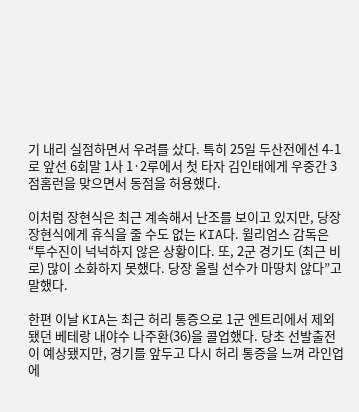기 내리 실점하면서 우려를 샀다. 특히 25일 두산전에선 4-1로 앞선 6회말 1사 1·2루에서 첫 타자 김인태에게 우중간 3점홈런을 맞으면서 동점을 허용했다.

이처럼 장현식은 최근 계속해서 난조를 보이고 있지만, 당장 장현식에게 휴식을 줄 수도 없는 KIA다. 윌리엄스 감독은 “투수진이 넉넉하지 않은 상황이다. 또, 2군 경기도 (최근 비로) 많이 소화하지 못했다. 당장 올릴 선수가 마땅치 않다”고 말했다.

한편 이날 KIA는 최근 허리 통증으로 1군 엔트리에서 제외됐던 베테랑 내야수 나주환(36)을 콜업했다. 당초 선발출전이 예상됐지만, 경기를 앞두고 다시 허리 통증을 느껴 라인업에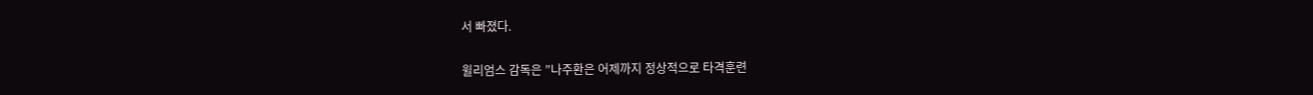서 빠졌다.

윌리엄스 감독은 ”나주환은 어제까지 정상적으로 타격훈련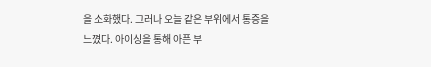을 소화했다. 그러나 오늘 같은 부위에서 통증을 느꼈다. 아이싱을 통해 아픈 부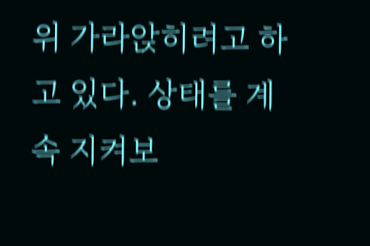위 가라앉히려고 하고 있다. 상태를 계속 지켜보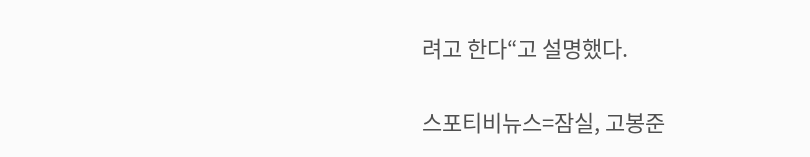려고 한다“고 설명했다.

스포티비뉴스=잠실, 고봉준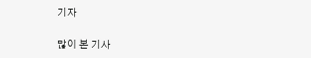기자

많이 본 기사